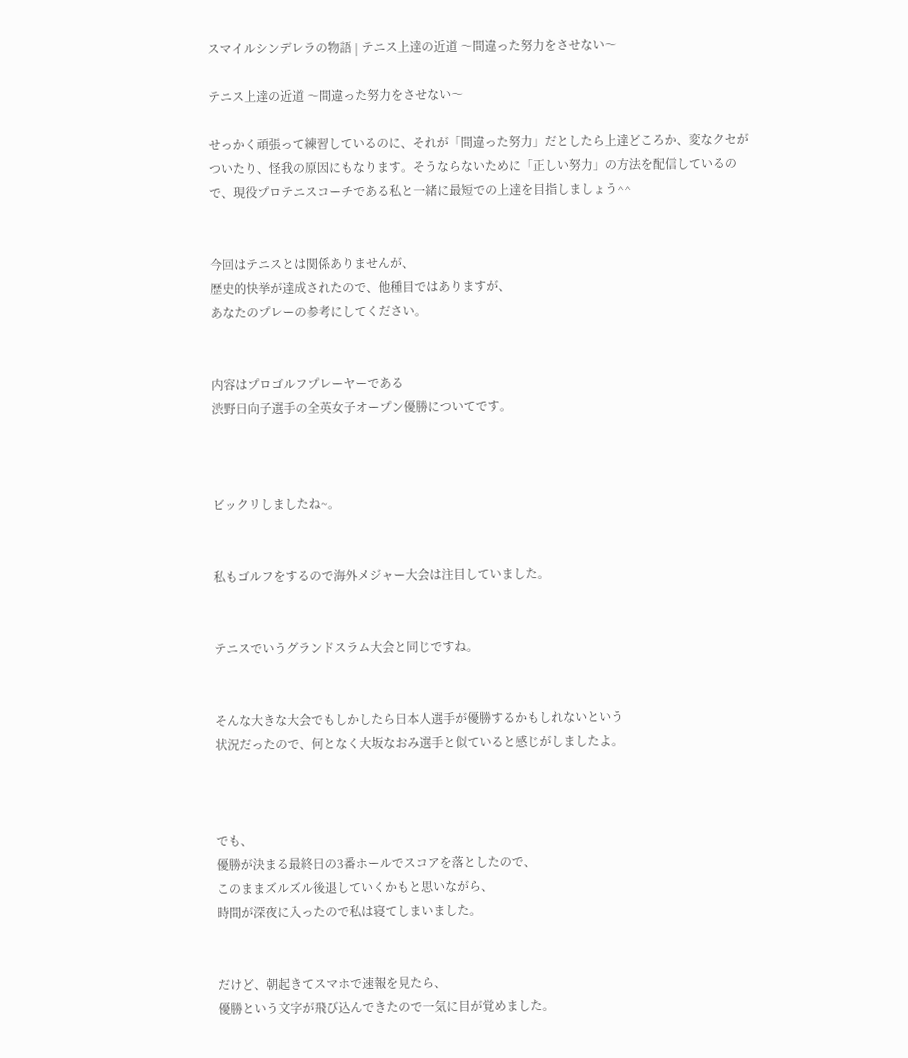スマイルシンデレラの物語 | テニス上達の近道 〜間違った努力をさせない〜

テニス上達の近道 〜間違った努力をさせない〜

せっかく頑張って練習しているのに、それが「間違った努力」だとしたら上達どころか、変なクセがついたり、怪我の原因にもなります。そうならないために「正しい努力」の方法を配信しているので、現役プロテニスコーチである私と一緒に最短での上達を目指しましょう^^


今回はテニスとは関係ありませんが、
歴史的快挙が達成されたので、他種目ではありますが、
あなたのプレーの参考にしてください。


内容はプロゴルフプレーヤーである
渋野日向子選手の全英女子オープン優勝についてです。



ビックリしましたね~。


私もゴルフをするので海外メジャー大会は注目していました。


テニスでいうグランドスラム大会と同じですね。


そんな大きな大会でもしかしたら日本人選手が優勝するかもしれないという
状況だったので、何となく大坂なおみ選手と似ていると感じがしましたよ。



でも、
優勝が決まる最終日の3番ホールでスコアを落としたので、
このままズルズル後退していくかもと思いながら、
時間が深夜に入ったので私は寝てしまいました。


だけど、朝起きてスマホで速報を見たら、
優勝という文字が飛び込んできたので一気に目が覚めました。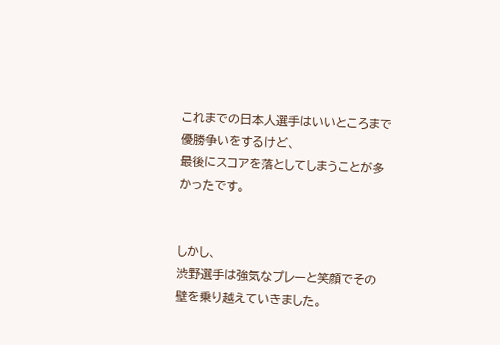これまでの日本人選手はいいところまで優勝争いをするけど、
最後にスコアを落としてしまうことが多かったです。


しかし、
渋野選手は強気なプレーと笑顔でその壁を乗り越えていきました。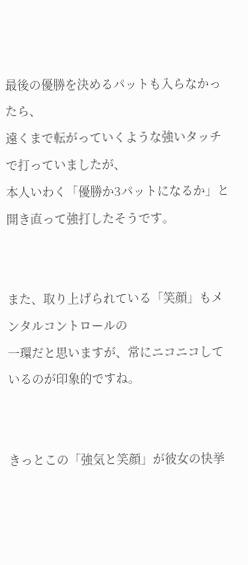最後の優勝を決めるパットも入らなかったら、
遠くまで転がっていくような強いタッチで打っていましたが、
本人いわく「優勝か3パットになるか」と開き直って強打したそうです。


また、取り上げられている「笑顔」もメンタルコントロールの
一環だと思いますが、常にニコニコしているのが印象的ですね。


きっとこの「強気と笑顔」が彼女の快挙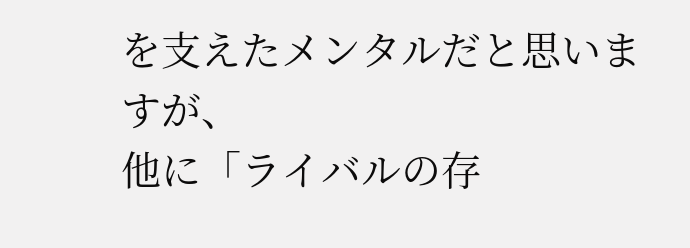を支えたメンタルだと思いますが、
他に「ライバルの存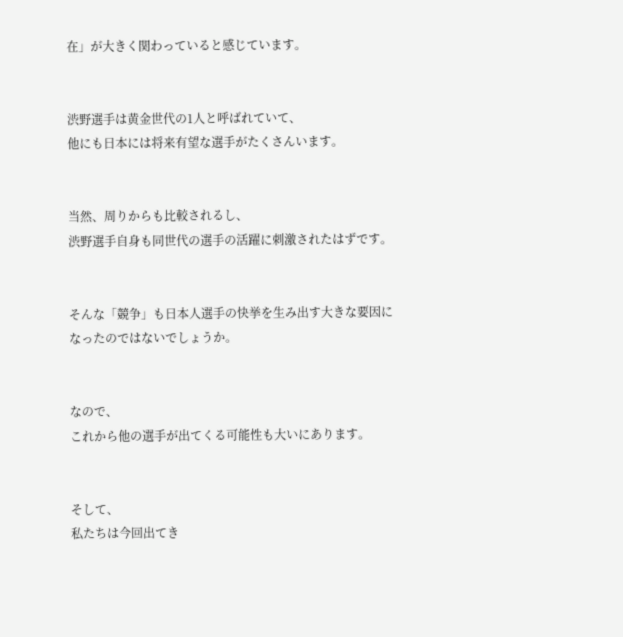在」が大きく関わっていると感じています。


渋野選手は黄金世代の1人と呼ばれていて、
他にも日本には将来有望な選手がたくさんいます。


当然、周りからも比較されるし、
渋野選手自身も同世代の選手の活躍に刺激されたはずです。


そんな「競争」も日本人選手の快挙を生み出す大きな要因に
なったのではないでしょうか。


なので、
これから他の選手が出てくる可能性も大いにあります。


そして、
私たちは今回出てき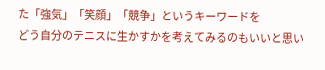た「強気」「笑顔」「競争」というキーワードを
どう自分のテニスに生かすかを考えてみるのもいいと思い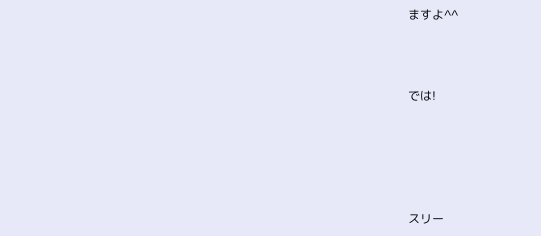ますよ^^



では!





スリー